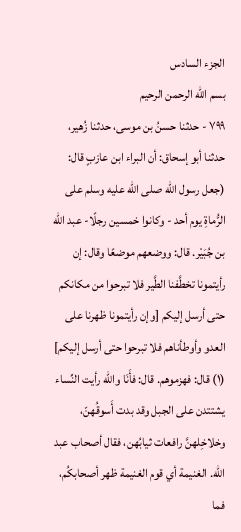الجزء السادس
بسم الله الرحمن الرحيم
٧٩٩ - حدثنا حسنُ بن موسى، حدثنا زُهير، حدثنا أبو إسحاق: أن البراء ابن عازبٍ قال: (جعل رسول الله صلى الله عليه وسلم على الرُّماةِ يوم أحد - وكانوا خمسين رجلًا- عبد الله بن جُبَيْر. قال: ووضعهم موضعًا وقال: إن رأيتمونا تخطَّفنا الطَّير فلا تبرحوا من مكانكم حتى أرسل إليكم [وإن رأيتمونا ظهرنا على العدو وأوطأناهم فلا تبرحوا حتى أرسل إليكم] (١) قال: فهزموهم. قال: فأَنَا والله رأيت النِّساء يشتتدن على الجبل وقد بدت أَسوقُهنّ، وخلاخِلهنَّ رافعات ثيابُهن، فقال أصحاب عبد الله. الغنيمة أي قوم الغنيمة ظهر أصحابكُم، فما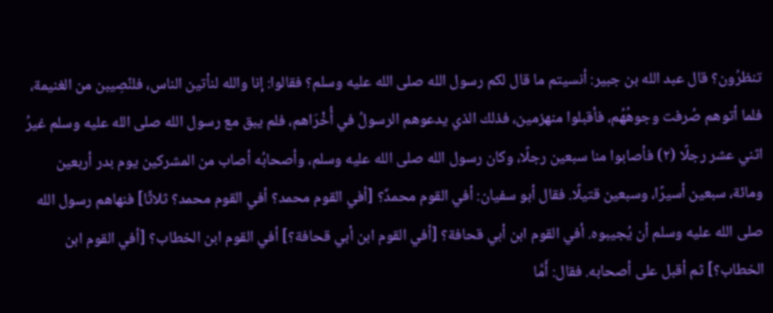تنظرُون؟ قال عبد الله بن جبير: أنسيتم ما قال لكم رسول الله صلى الله عليه وسلم؟ فقالوا: إنا والله لنأتين الناس، فلنًصِيبن من الغنيمة، فلما أتوهم صُرفت وجوهُهُم، فأقبلوا منهزمين، فذلك الذي يدعوهم الرسولُ في أُخْرَاهم، فلم يبق مع رسول الله صلى الله عليه وسلم غيرُ اثني عشر رجلًا (٢) فأصابوا منا سبعين رجلًا، وكان رسول الله صلى الله عليه وسلم، وأصحابُه أصاب من المشركين يوم بدر أربعين ومائة، سبعين أسيرًا، وسبعين قتيلًا. فقال أبو سفيان: أفي القوم محمدٌ؟ [أفي القوم محمد؟ أفي القوم محمد؟ ثلاثًا] فنهاهم رسول الله صلى الله عليه وسلم أن يُجيبوه. أفي القوم ابن أبي قحافة؟ [أفي القوم ابن أبي قحافة؟] أفي القوم ابن الخطاب؟ [أفي القوم ابن الخطاب؟] ثم أقبل على أصحابه. فقال: أَمَّا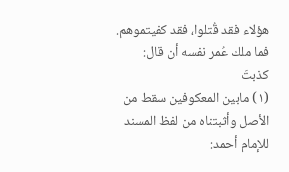هؤلاء فقد قُتلوا، فقد كفيتموهم. فما ملك عُمر نفسه أن قال: كذبتَ
(١) مابين المعكوفين سقط من الأصل وأثبتناه من لفظ المسند للإمام أحمد: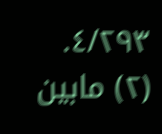٤/٢٩٣.
(٢) مابين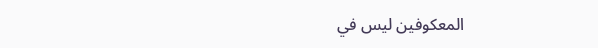المعكوفين ليس في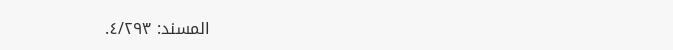المسند: ٤/٢٩٣.